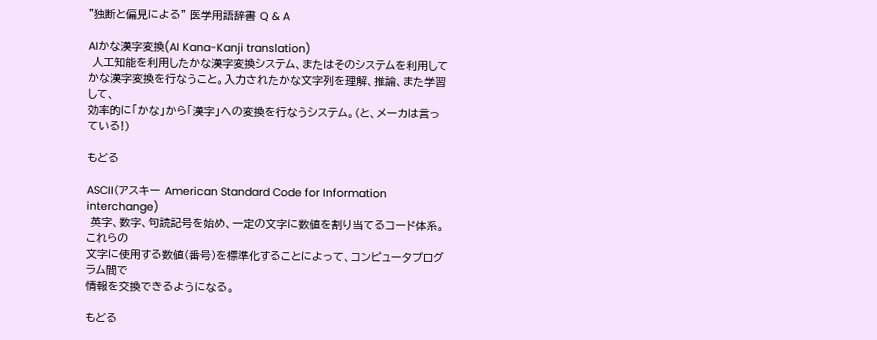"独断と偏見による" 医学用語辞書 Q & A

AIかな漢字変換(AI Kana-Kanji translation)
 人工知能を利用したかな漢字変換システム、またはそのシステムを利用して
かな漢字変換を行なうこと。入力されたかな文字列を理解、推論、また学習して、
効率的に「かな」から「漢字」への変換を行なうシステム。(と、メーカは言っている!)

もどる

ASCII(アスキー American Standard Code for Information interchange)
 英字、数字、句読記号を始め、一定の文字に数値を割り当てるコード体系。これらの
文字に使用する数値(番号)を標準化することによって、コンピュータプログラム間で
情報を交換できるようになる。

もどる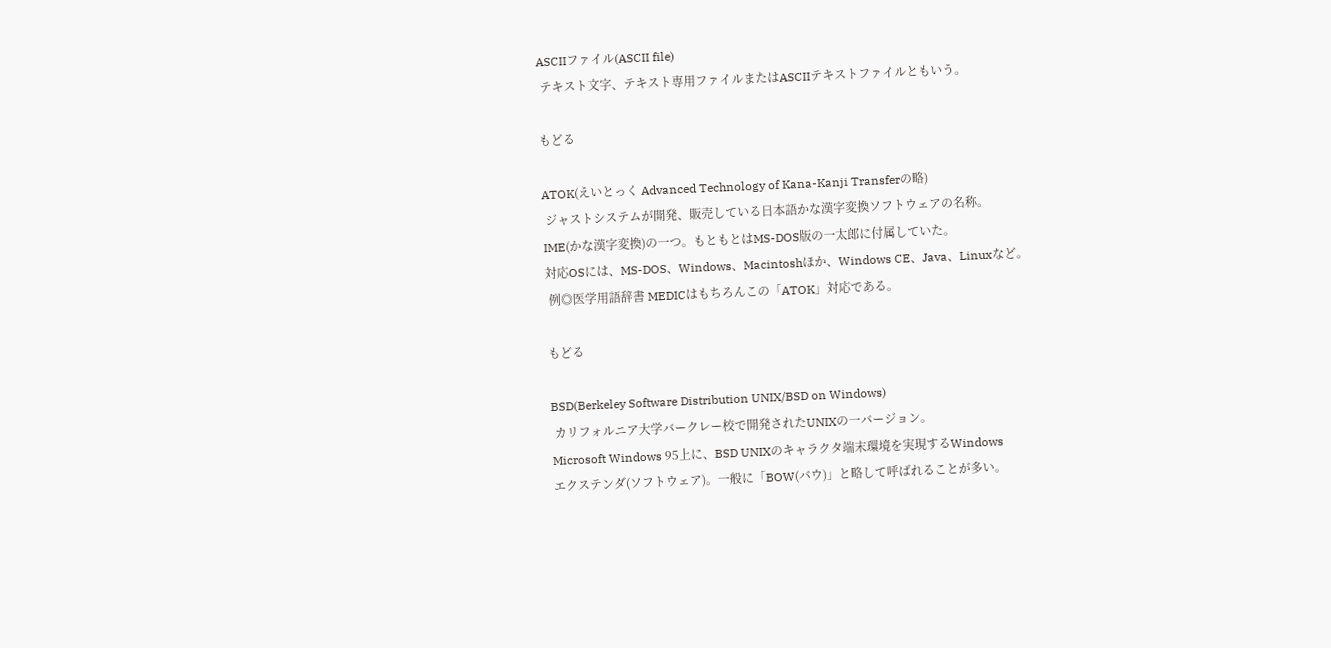ASCIIファイル(ASCII file)
 テキスト文字、テキスト専用ファイルまたはASCIIテキストファイルともいう。

もどる

ATOK(えいとっく Advanced Technology of Kana-Kanji Transferの略)
 ジャストシステムが開発、販売している日本語かな漢字変換ソフトウェアの名称。
IME(かな漢字変換)の一つ。もともとはMS-DOS版の一太郎に付属していた。
対応OSには、MS-DOS、Windows、Macintoshほか、Windows CE、Java、Linuxなど。
 例◎医学用語辞書 MEDICはもちろんこの「ATOK」対応である。

もどる

BSD(Berkeley Software Distribution UNIX/BSD on Windows)
 カリフォルニア大学バークレー校で開発されたUNIXの一バージョン。
Microsoft Windows 95上に、BSD UNIXのキャラクタ端末環境を実現するWindows
エクステンダ(ソフトウェア)。一般に「BOW(バウ)」と略して呼ばれることが多い。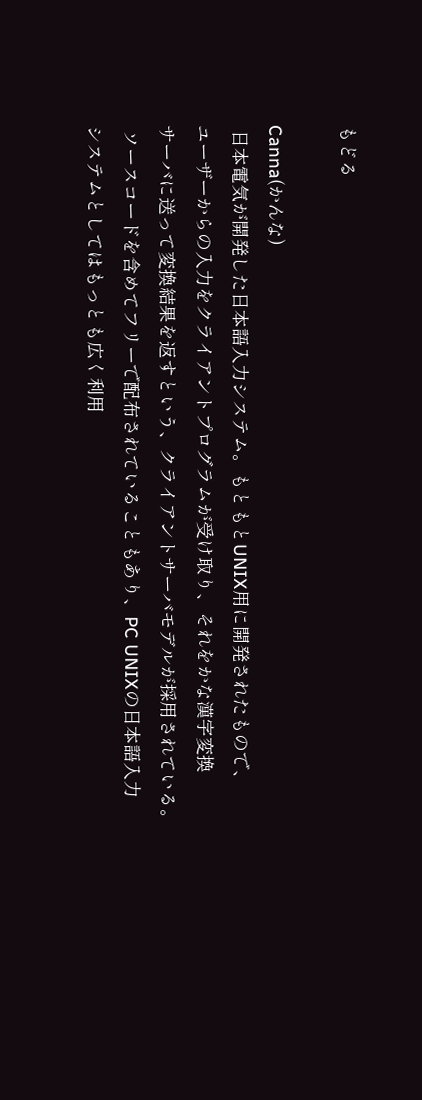もどる

Canna(かんな)
 日本電気が開発した日本語入力システム。もともとUNIX用に開発されたもので、
ユーザーからの入力をクライアントプログラムが受け取り、それをかな漢字変換
サーバに送って変換結果を返すという、クライアントサーバモデルが採用されている。
 ソースコードを含めてフリーで配布されていることもあり、PC UNIXの日本語入力
システムとしてはもっとも広く利用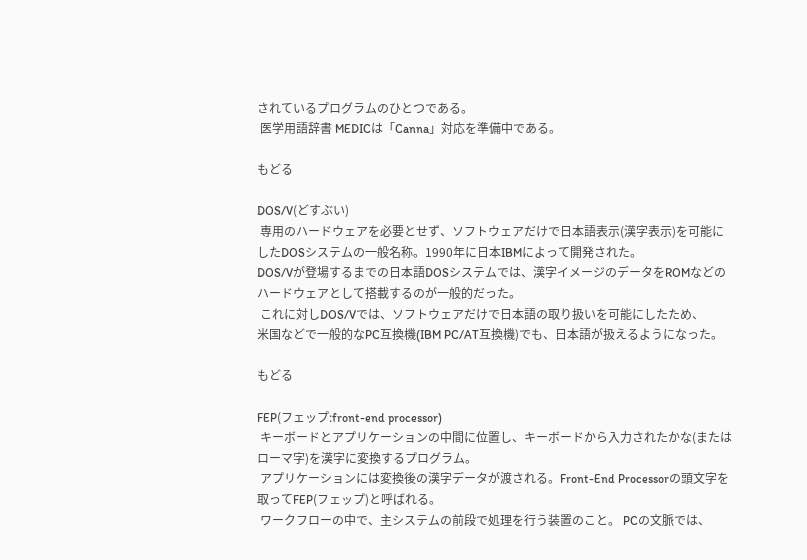されているプログラムのひとつである。
 医学用語辞書 MEDICは「Canna」対応を準備中である。

もどる

DOS/V(どすぶい)
 専用のハードウェアを必要とせず、ソフトウェアだけで日本語表示(漢字表示)を可能に
したDOSシステムの一般名称。1990年に日本IBMによって開発された。
DOS/Vが登場するまでの日本語DOSシステムでは、漢字イメージのデータをROMなどの
ハードウェアとして搭載するのが一般的だった。
 これに対しDOS/Vでは、ソフトウェアだけで日本語の取り扱いを可能にしたため、
米国などで一般的なPC互換機(IBM PC/AT互換機)でも、日本語が扱えるようになった。

もどる

FEP(フェップ:front-end processor)
 キーボードとアプリケーションの中間に位置し、キーボードから入力されたかな(または
ローマ字)を漢字に変換するプログラム。
 アプリケーションには変換後の漢字データが渡される。Front-End Processorの頭文字を
取ってFEP(フェップ)と呼ばれる。
 ワークフローの中で、主システムの前段で処理を行う装置のこと。 PCの文脈では、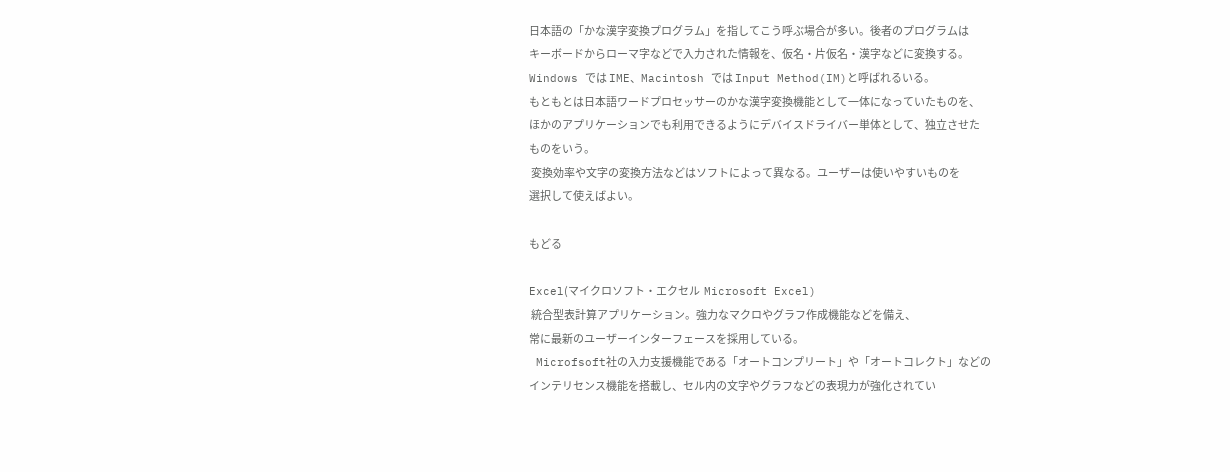日本語の「かな漢字変換プログラム」を指してこう呼ぶ場合が多い。後者のプログラムは
キーボードからローマ字などで入力された情報を、仮名・片仮名・漢字などに変換する。
Windows では IME、Macintosh では Input Method(IM)と呼ばれるいる。
もともとは日本語ワードプロセッサーのかな漢字変換機能として一体になっていたものを、
ほかのアプリケーションでも利用できるようにデバイスドライバー単体として、独立させた
ものをいう。
 変換効率や文字の変換方法などはソフトによって異なる。ユーザーは使いやすいものを
選択して使えばよい。

もどる

Excel(マイクロソフト・エクセル  Microsoft Excel)
 統合型表計算アプリケーション。強力なマクロやグラフ作成機能などを備え、
常に最新のユーザーインターフェースを採用している。
 Microfsoft社の入力支援機能である「オートコンプリート」や「オートコレクト」などの
インテリセンス機能を搭載し、セル内の文字やグラフなどの表現力が強化されてい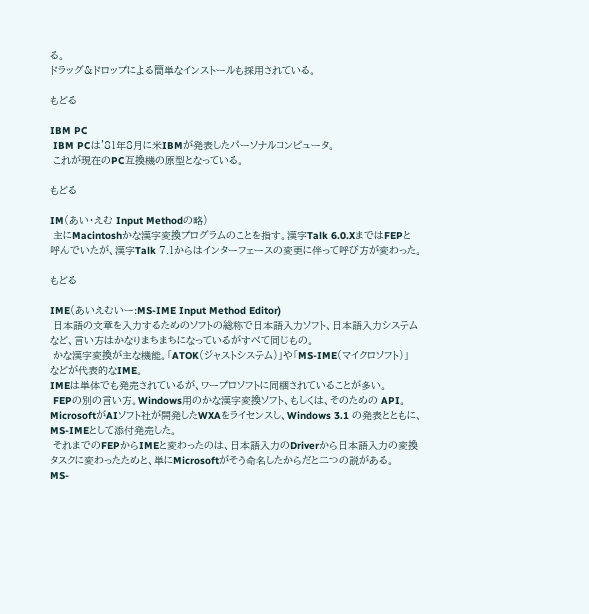る。
ドラッグ&ドロップによる簡単なインストールも採用されている。

もどる

IBM PC
 IBM PCは'81年8月に米IBMが発表したパーソナルコンピュータ。
 これが現在のPC互換機の原型となっている。

もどる

IM(あい・えむ Input Methodの略)
 主にMacintoshかな漢字変換プログラムのことを指す。漢字Talk 6.0.XまではFEPと
呼んでいたが、漢字Talk 7.1からはインターフェースの変更に伴って呼び方が変わった。

もどる

IME(あいえむいー:MS-IME Input Method Editor)
 日本語の文章を入力するためのソフトの総称で日本語入力ソフト、日本語入力システム
など、言い方はかなりまちまちになっているがすべて同じもの。
 かな漢字変換が主な機能。「ATOK(ジャストシステム)」や「MS-IME(マイクロソフト)」
などが代表的なIME。
IMEは単体でも発売されているが、ワープロソフトに同梱されていることが多い。
 FEPの別の言い方。Windows用のかな漢字変換ソフト、もしくは、そのための API。
MicrosoftがAIソフト社が開発したWXAをライセンスし、Windows 3.1 の発表とともに、
MS-IMEとして添付発売した。
 それまでのFEPからIMEと変わったのは、日本語入力のDriverから日本語入力の変換
タスクに変わったためと、単にMicrosoftがそう命名したからだと二つの説がある。
MS-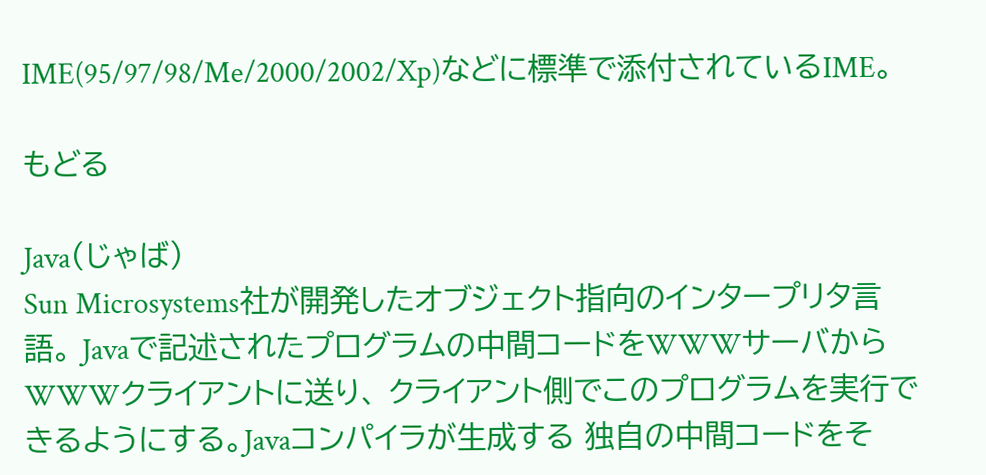IME(95/97/98/Me/2000/2002/Xp)などに標準で添付されているIME。

もどる

Java(じゃば)
Sun Microsystems社が開発したオブジェクト指向のインタープリタ言語。 Javaで記述されたプログラムの中間コードをWWWサーバからWWWクライアントに送り、 クライアント側でこのプログラムを実行できるようにする。Javaコンパイラが生成する 独自の中間コードをそ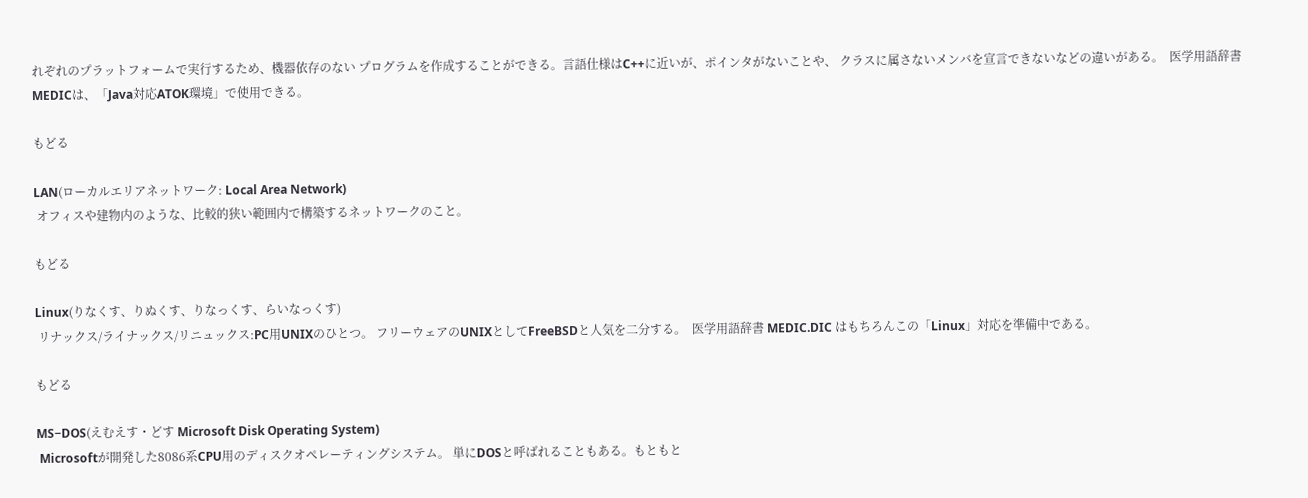れぞれのプラットフォームで実行するため、機器依存のない プログラムを作成することができる。言語仕様はC++に近いが、ポインタがないことや、 クラスに属さないメンバを宣言できないなどの違いがある。  医学用語辞書 MEDICは、「Java対応ATOK環境」で使用できる。

もどる

LAN(ローカルエリアネットワーク: Local Area Network)
 オフィスや建物内のような、比較的狭い範囲内で構築するネットワークのこと。

もどる

Linux(りなくす、りぬくす、りなっくす、らいなっくす)
 リナックス/ライナックス/リニュックス:PC用UNIXのひとつ。 フリーウェアのUNIXとしてFreeBSDと人気を二分する。  医学用語辞書 MEDIC.DIC はもちろんこの「Linux」対応を準備中である。

もどる

MS−DOS(えむえす・どす Microsoft Disk Operating System)
 Microsoftが開発した8086系CPU用のディスクオペレーティングシステム。 単にDOSと呼ばれることもある。もともと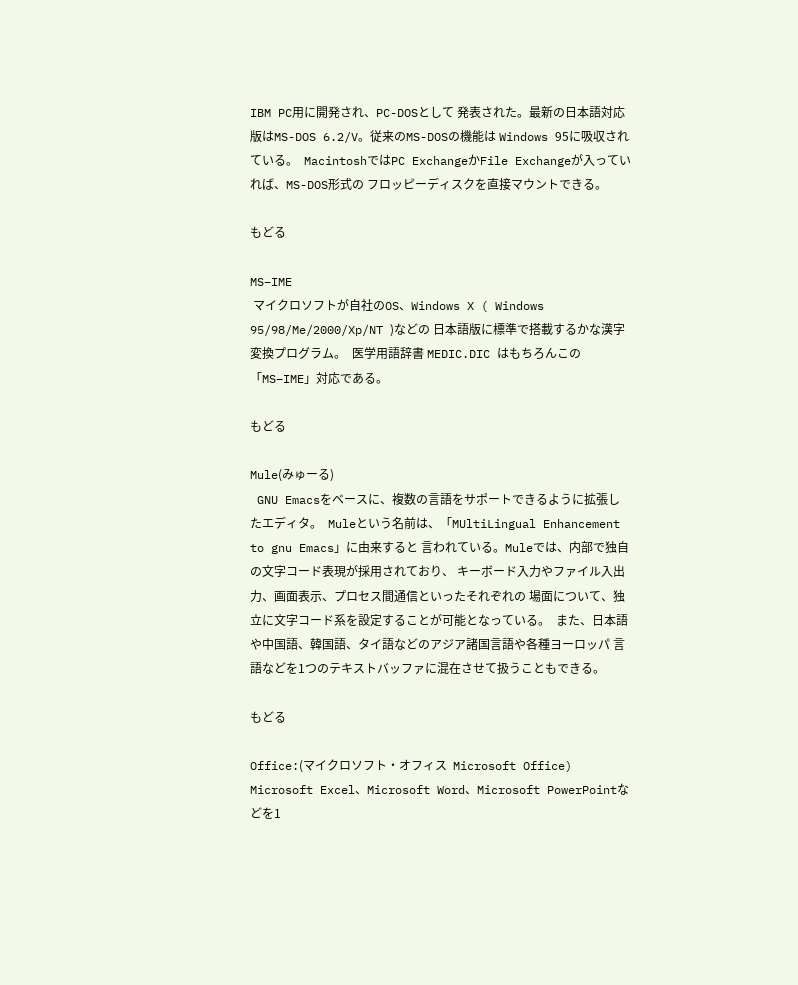IBM PC用に開発され、PC-DOSとして 発表された。最新の日本語対応版はMS-DOS 6.2/V。従来のMS-DOSの機能は Windows 95に吸収されている。  MacintoshではPC ExchangeかFile Exchangeが入っていれば、MS-DOS形式の フロッピーディスクを直接マウントできる。

もどる

MS−IME
 マイクロソフトが自社のOS、Windows X ( Windows 95/98/Me/2000/Xp/NT )などの 日本語版に標準で搭載するかな漢字変換プログラム。  医学用語辞書 MEDIC.DIC はもちろんこの「MS−IME」対応である。

もどる

Mule(みゅーる)
 GNU Emacsをベースに、複数の言語をサポートできるように拡張したエディタ。  Muleという名前は、「MUltiLingual Enhancement to gnu Emacs」に由来すると 言われている。Muleでは、内部で独自の文字コード表現が採用されており、 キーボード入力やファイル入出力、画面表示、プロセス間通信といったそれぞれの 場面について、独立に文字コード系を設定することが可能となっている。  また、日本語や中国語、韓国語、タイ語などのアジア諸国言語や各種ヨーロッパ 言語などを1つのテキストバッファに混在させて扱うこともできる。

もどる

Office:(マイクロソフト・オフィス  Microsoft Office)
Microsoft Excel、Microsoft Word、Microsoft PowerPointなどを1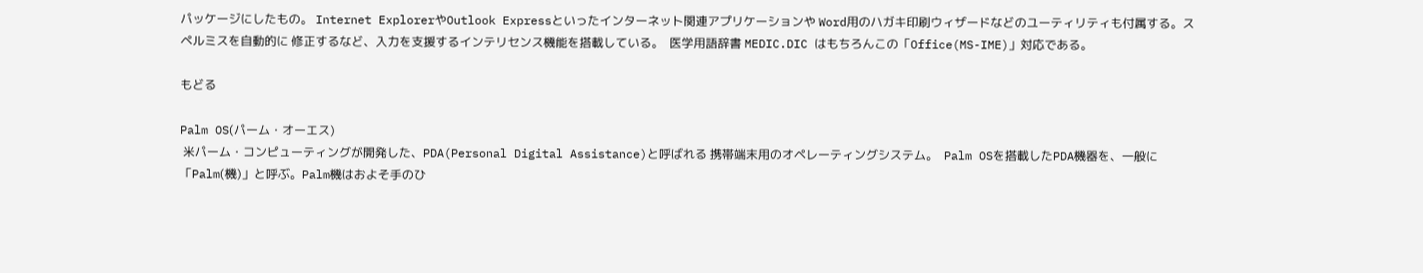パッケージにしたもの。 Internet ExplorerやOutlook Expressといったインターネット関連アプリケーションや Word用のハガキ印刷ウィザードなどのユーティリティも付属する。スペルミスを自動的に 修正するなど、入力を支援するインテリセンス機能を搭載している。  医学用語辞書 MEDIC.DIC はもちろんこの「Office(MS-IME)」対応である。

もどる

Palm OS(パーム・オーエス)
 米パーム・コンピューティングが開発した、PDA(Personal Digital Assistance)と呼ばれる 携帯端末用のオペレーティングシステム。  Palm OSを搭載したPDA機器を、一般に「Palm(機)」と呼ぶ。Palm機はおよそ手のひ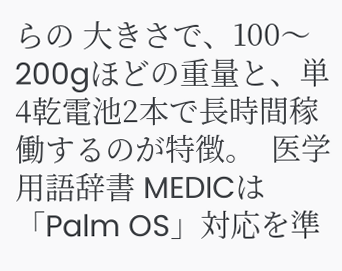らの 大きさで、100〜200gほどの重量と、単4乾電池2本で長時間稼働するのが特徴。  医学用語辞書 MEDICは「Palm OS」対応を準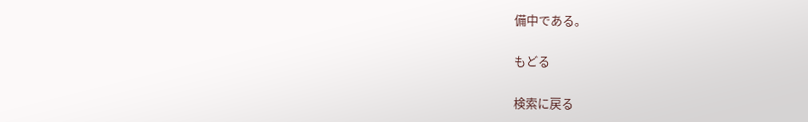備中である。

もどる

検索に戻る